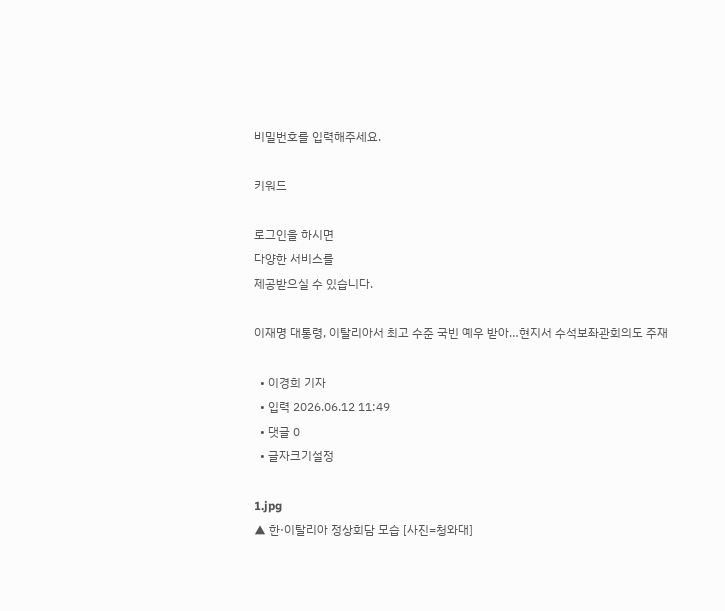비밀번호를 입력해주세요.

키워드

로그인을 하시면
다양한 서비스를
제공받으실 수 있습니다.

이재명 대통령, 이탈리아서 최고 수준 국빈 예우 받아…현지서 수석보좌관회의도 주재

  • 이경희 기자
  • 입력 2026.06.12 11:49
  • 댓글 0
  • 글자크기설정

1.jpg
▲ 한·이탈리아 정상회담 모습 [사진=청와대]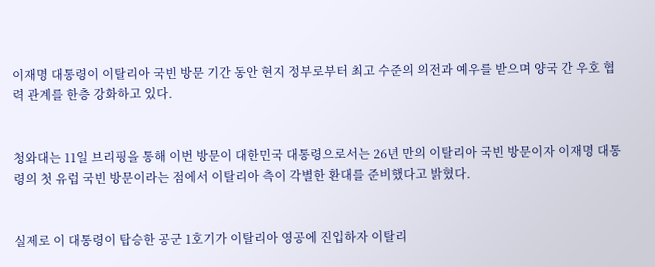이재명 대통령이 이탈리아 국빈 방문 기간 동안 현지 정부로부터 최고 수준의 의전과 예우를 받으며 양국 간 우호 협력 관계를 한층 강화하고 있다.


청와대는 11일 브리핑을 통해 이번 방문이 대한민국 대통령으로서는 26년 만의 이탈리아 국빈 방문이자 이재명 대통령의 첫 유럽 국빈 방문이라는 점에서 이탈리아 측이 각별한 환대를 준비했다고 밝혔다.


실제로 이 대통령이 탑승한 공군 1호기가 이탈리아 영공에 진입하자 이탈리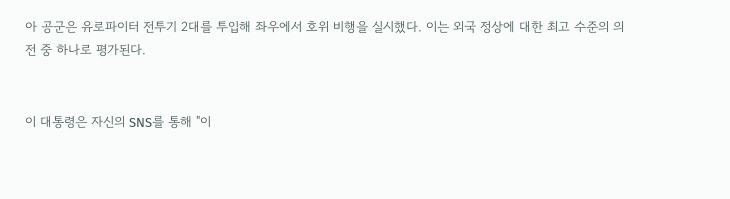아 공군은 유로파이터 전투기 2대를 투입해 좌우에서 호위 비행을 실시했다. 이는 외국 정상에 대한 최고 수준의 의전 중 하나로 평가된다.


이 대통령은 자신의 SNS를 통해 "이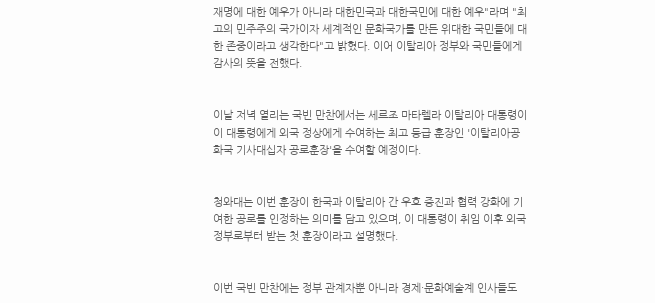재명에 대한 예우가 아니라 대한민국과 대한국민에 대한 예우"라며 "최고의 민주주의 국가이자 세계적인 문화국가를 만든 위대한 국민들에 대한 존중이라고 생각한다"고 밝혔다. 이어 이탈리아 정부와 국민들에게 감사의 뜻을 전했다.


이날 저녁 열리는 국빈 만찬에서는 세르조 마타렐라 이탈리아 대통령이 이 대통령에게 외국 정상에게 수여하는 최고 등급 훈장인 '이탈리아공화국 기사대십자 공로훈장'을 수여할 예정이다.


청와대는 이번 훈장이 한국과 이탈리아 간 우호 증진과 협력 강화에 기여한 공로를 인정하는 의미를 담고 있으며, 이 대통령이 취임 이후 외국 정부로부터 받는 첫 훈장이라고 설명했다.


이번 국빈 만찬에는 정부 관계자뿐 아니라 경제·문화예술계 인사들도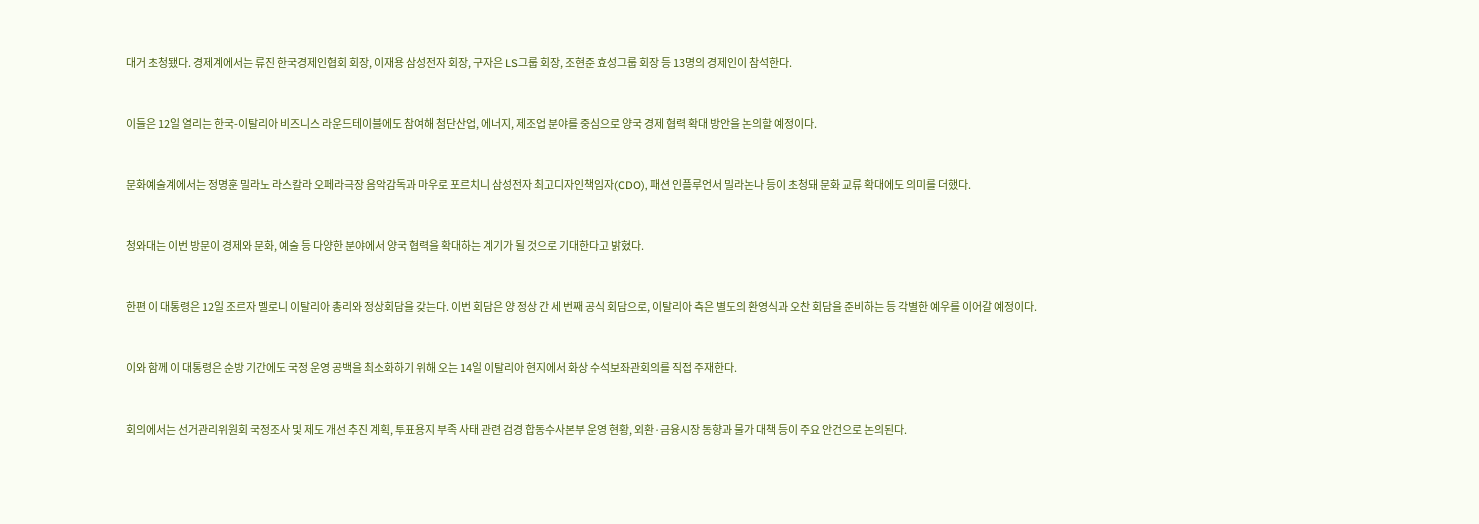대거 초청됐다. 경제계에서는 류진 한국경제인협회 회장, 이재용 삼성전자 회장, 구자은 LS그룹 회장, 조현준 효성그룹 회장 등 13명의 경제인이 참석한다.


이들은 12일 열리는 한국-이탈리아 비즈니스 라운드테이블에도 참여해 첨단산업, 에너지, 제조업 분야를 중심으로 양국 경제 협력 확대 방안을 논의할 예정이다.


문화예술계에서는 정명훈 밀라노 라스칼라 오페라극장 음악감독과 마우로 포르치니 삼성전자 최고디자인책임자(CDO), 패션 인플루언서 밀라논나 등이 초청돼 문화 교류 확대에도 의미를 더했다.


청와대는 이번 방문이 경제와 문화, 예술 등 다양한 분야에서 양국 협력을 확대하는 계기가 될 것으로 기대한다고 밝혔다.


한편 이 대통령은 12일 조르자 멜로니 이탈리아 총리와 정상회담을 갖는다. 이번 회담은 양 정상 간 세 번째 공식 회담으로, 이탈리아 측은 별도의 환영식과 오찬 회담을 준비하는 등 각별한 예우를 이어갈 예정이다.


이와 함께 이 대통령은 순방 기간에도 국정 운영 공백을 최소화하기 위해 오는 14일 이탈리아 현지에서 화상 수석보좌관회의를 직접 주재한다.


회의에서는 선거관리위원회 국정조사 및 제도 개선 추진 계획, 투표용지 부족 사태 관련 검경 합동수사본부 운영 현황, 외환·금융시장 동향과 물가 대책 등이 주요 안건으로 논의된다.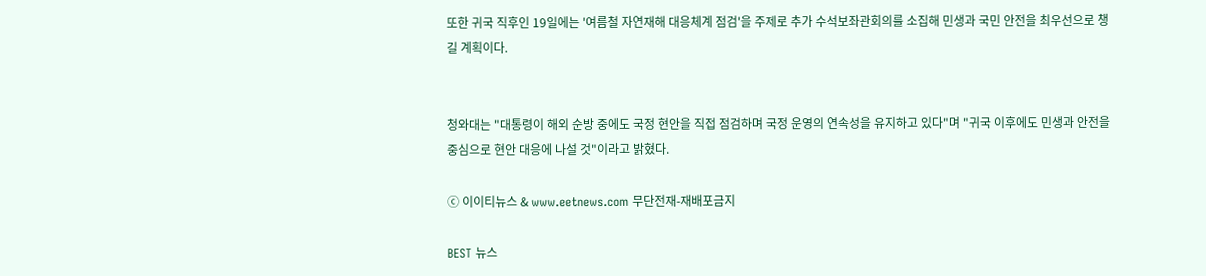또한 귀국 직후인 19일에는 '여름철 자연재해 대응체계 점검'을 주제로 추가 수석보좌관회의를 소집해 민생과 국민 안전을 최우선으로 챙길 계획이다.


청와대는 "대통령이 해외 순방 중에도 국정 현안을 직접 점검하며 국정 운영의 연속성을 유지하고 있다"며 "귀국 이후에도 민생과 안전을 중심으로 현안 대응에 나설 것"이라고 밝혔다.

ⓒ 이이티뉴스 & www.eetnews.com 무단전재-재배포금지

BEST 뉴스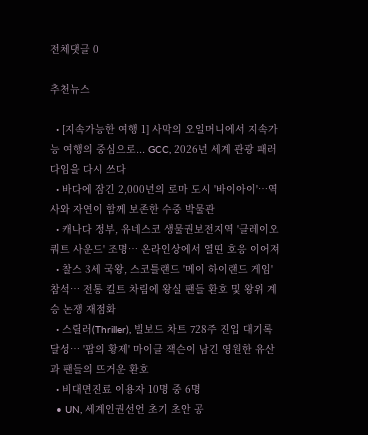전체댓글 0

추천뉴스

  • [지속가능한 여행 1] 사막의 오일머니에서 지속가능 여행의 중심으로... GCC, 2026년 세계 관광 패러다임을 다시 쓰다
  • 바다에 잠긴 2,000년의 로마 도시 '바이아이'…역사와 자연이 함께 보존한 수중 박물관
  • 캐나다 정부, 유네스코 생물권보전지역 '클레이오쿼트 사운드' 조명… 온라인상에서 열띤 호응 이어져
  • 찰스 3세 국왕, 스코틀랜드 '메이 하이랜드 게임' 참석… 전통 킬트 차림에 왕실 팬들 환호 및 왕위 계승 논쟁 재점화
  • 스릴러(Thriller), 빌보드 차트 728주 진입 대기록 달성… '팝의 황제' 마이클 잭슨이 남긴 영원한 유산과 팬들의 뜨거운 환호
  • 비대면진료 이용자 10명 중 6명
  • UN, 세계인권선언 초기 초안 공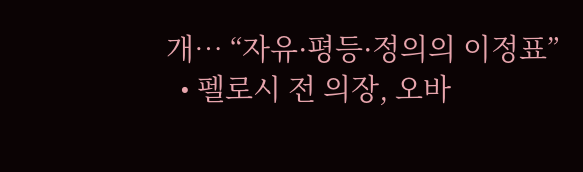개… “자유·평등·정의의 이정표”
  • 펠로시 전 의장, 오바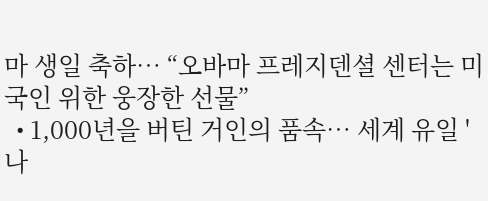마 생일 축하… “오바마 프레지덴셜 센터는 미국인 위한 웅장한 선물”
  • 1,000년을 버틴 거인의 품속… 세계 유일 '나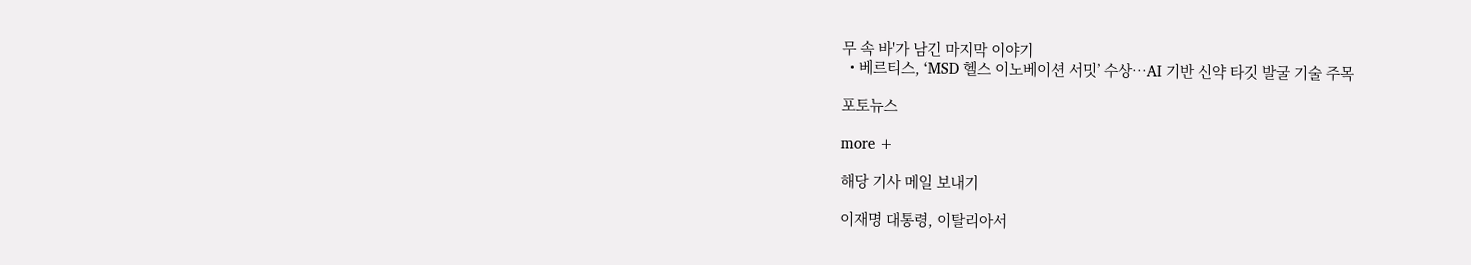무 속 바'가 남긴 마지막 이야기
  • 베르티스, ‘MSD 헬스 이노베이션 서밋’ 수상…AI 기반 신약 타깃 발굴 기술 주목

포토뉴스

more +

해당 기사 메일 보내기

이재명 대통령, 이탈리아서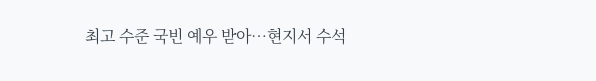최고 수준 국빈 예우 받아…현지서 수석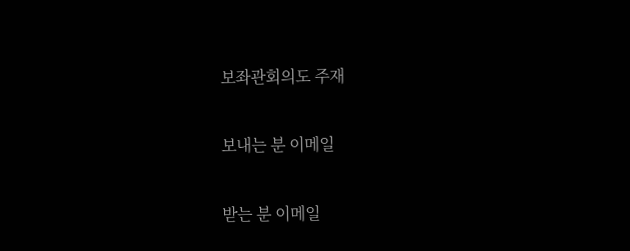보좌관회의도 주재

보내는 분 이메일

받는 분 이메일